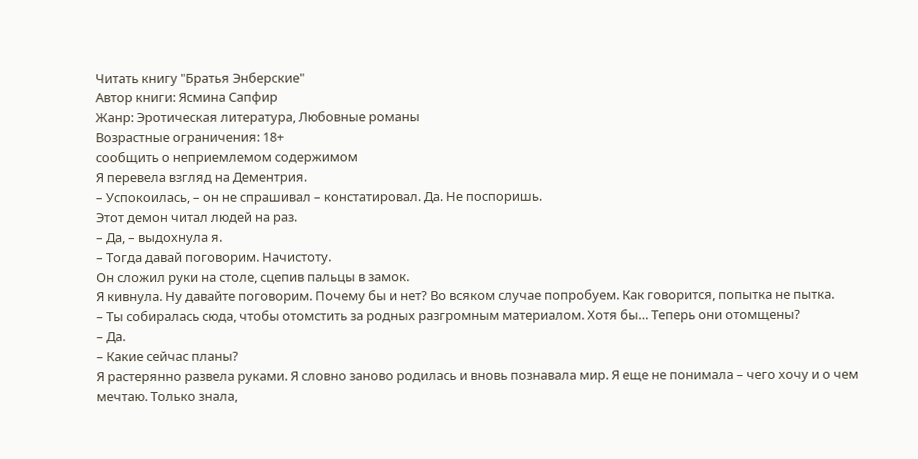Читать книгу "Братья Энберские"
Автор книги: Ясмина Сапфир
Жанр: Эротическая литература, Любовные романы
Возрастные ограничения: 18+
сообщить о неприемлемом содержимом
Я перевела взгляд на Дементрия.
– Успокоилась, – он не спрашивал – констатировал. Да. Не поспоришь.
Этот демон читал людей на раз.
– Да, – выдохнула я.
– Тогда давай поговорим. Начистоту.
Он сложил руки на столе, сцепив пальцы в замок.
Я кивнула. Ну давайте поговорим. Почему бы и нет? Во всяком случае попробуем. Как говорится, попытка не пытка.
– Ты собиралась сюда, чтобы отомстить за родных разгромным материалом. Хотя бы… Теперь они отомщены?
– Да.
– Какие сейчас планы?
Я растерянно развела руками. Я словно заново родилась и вновь познавала мир. Я еще не понимала – чего хочу и о чем мечтаю. Только знала,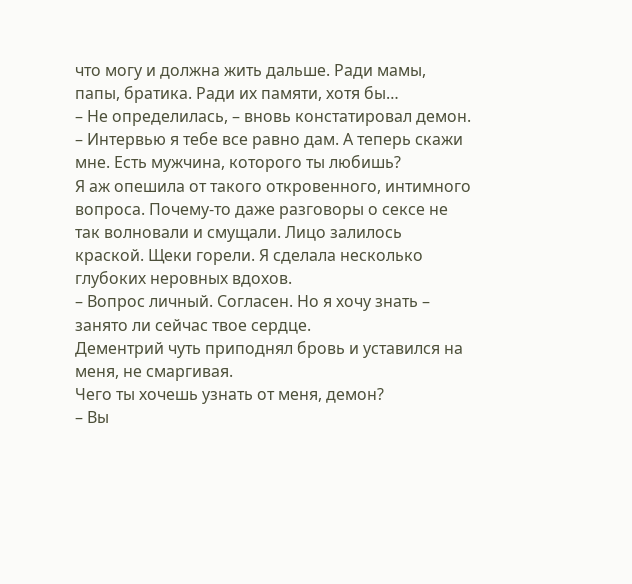что могу и должна жить дальше. Ради мамы, папы, братика. Ради их памяти, хотя бы…
– Не определилась, – вновь констатировал демон. – Интервью я тебе все равно дам. А теперь скажи мне. Есть мужчина, которого ты любишь?
Я аж опешила от такого откровенного, интимного вопроса. Почему-то даже разговоры о сексе не так волновали и смущали. Лицо залилось краской. Щеки горели. Я сделала несколько глубоких неровных вдохов.
– Вопрос личный. Согласен. Но я хочу знать – занято ли сейчас твое сердце.
Дементрий чуть приподнял бровь и уставился на меня, не смаргивая.
Чего ты хочешь узнать от меня, демон?
– Вы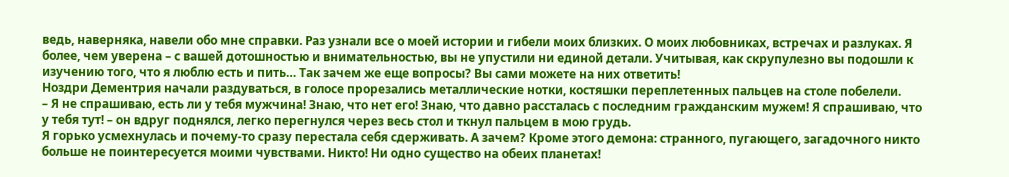ведь, наверняка, навели обо мне справки. Раз узнали все о моей истории и гибели моих близких. О моих любовниках, встречах и разлуках. Я более, чем уверена – с вашей дотошностью и внимательностью, вы не упустили ни единой детали. Учитывая, как скрупулезно вы подошли к изучению того, что я люблю есть и пить… Так зачем же еще вопросы? Вы сами можете на них ответить!
Ноздри Дементрия начали раздуваться, в голосе прорезались металлические нотки, костяшки переплетенных пальцев на столе побелели.
– Я не спрашиваю, есть ли у тебя мужчина! Знаю, что нет его! Знаю, что давно рассталась с последним гражданским мужем! Я спрашиваю, что у тебя тут! – он вдруг поднялся, легко перегнулся через весь стол и ткнул пальцем в мою грудь.
Я горько усмехнулась и почему-то сразу перестала себя сдерживать. А зачем? Кроме этого демона: странного, пугающего, загадочного никто больше не поинтересуется моими чувствами. Никто! Ни одно существо на обеих планетах!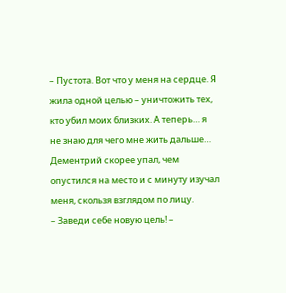– Пустота. Вот что у меня на сердце. Я жила одной целью – уничтожить тех, кто убил моих близких. А теперь… я не знаю для чего мне жить дальше…
Дементрий скорее упал, чем опустился на место и с минуту изучал меня, скользя взглядом по лицу.
– Заведи себе новую цель! –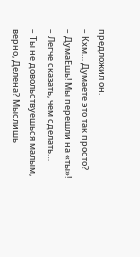предложил он.
– Кхм… Думаете это так просто?
– ДумаЕшь! Мы перешли на «ты»!
– Легче сказать, чем сделать…
– Ты не довольствуешься малым, верно, Делена? Мыслишь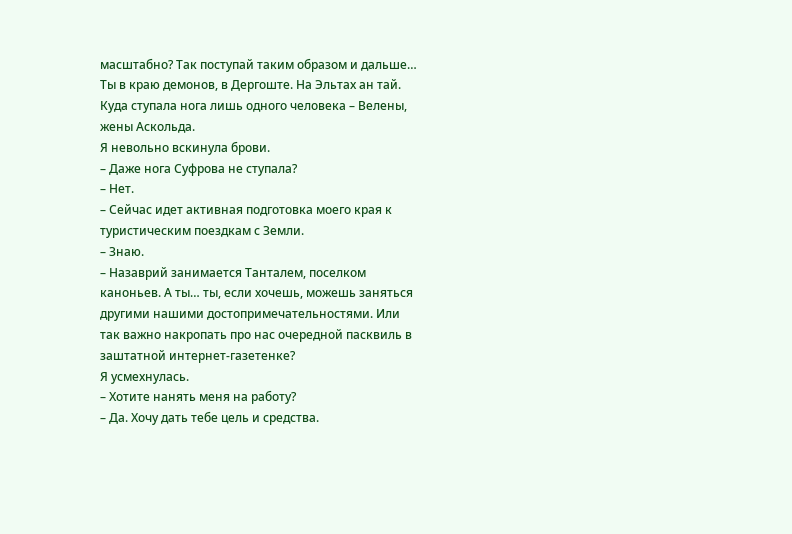масштабно? Так поступай таким образом и дальше… Ты в краю демонов, в Дергоште. На Эльтах ан тай. Куда ступала нога лишь одного человека – Велены, жены Аскольда.
Я невольно вскинула брови.
– Даже нога Суфрова не ступала?
– Нет.
– Сейчас идет активная подготовка моего края к туристическим поездкам с Земли.
– Знаю.
– Назаврий занимается Танталем, поселком каноньев. А ты… ты, если хочешь, можешь заняться другими нашими достопримечательностями. Или так важно накропать про нас очередной пасквиль в заштатной интернет-газетенке?
Я усмехнулась.
– Хотите нанять меня на работу?
– Да. Хочу дать тебе цель и средства.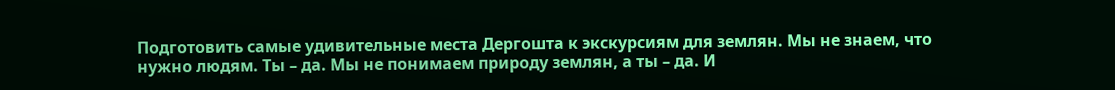Подготовить самые удивительные места Дергошта к экскурсиям для землян. Мы не знаем, что нужно людям. Ты – да. Мы не понимаем природу землян, а ты – да. И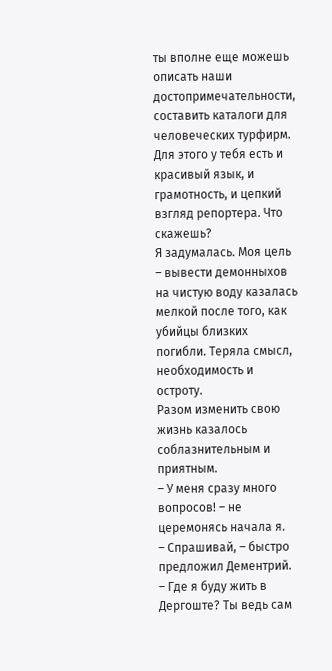ты вполне еще можешь описать наши достопримечательности, составить каталоги для человеческих турфирм. Для этого у тебя есть и красивый язык, и грамотность, и цепкий взгляд репортера. Что скажешь?
Я задумалась. Моя цель – вывести демонныхов на чистую воду казалась мелкой после того, как убийцы близких погибли. Теряла смысл, необходимость и остроту.
Разом изменить свою жизнь казалось соблазнительным и приятным.
– У меня сразу много вопросов! – не церемонясь начала я.
– Спрашивай, – быстро предложил Дементрий.
– Где я буду жить в Дергоште? Ты ведь сам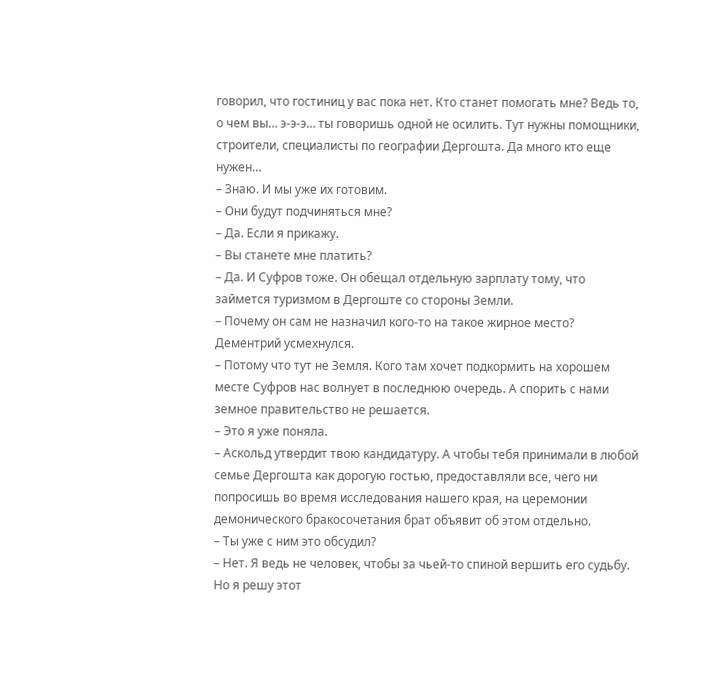говорил, что гостиниц у вас пока нет. Кто станет помогать мне? Ведь то, о чем вы… э-э-э… ты говоришь одной не осилить. Тут нужны помощники, строители, специалисты по географии Дергошта. Да много кто еще нужен…
– Знаю. И мы уже их готовим.
– Они будут подчиняться мне?
– Да. Если я прикажу.
– Вы станете мне платить?
– Да. И Суфров тоже. Он обещал отдельную зарплату тому, что займется туризмом в Дергоште со стороны Земли.
– Почему он сам не назначил кого-то на такое жирное место?
Дементрий усмехнулся.
– Потому что тут не Земля. Кого там хочет подкормить на хорошем месте Суфров нас волнует в последнюю очередь. А спорить с нами земное правительство не решается.
– Это я уже поняла.
– Аскольд утвердит твою кандидатуру. А чтобы тебя принимали в любой семье Дергошта как дорогую гостью, предоставляли все, чего ни попросишь во время исследования нашего края, на церемонии демонического бракосочетания брат объявит об этом отдельно.
– Ты уже с ним это обсудил?
– Нет. Я ведь не человек, чтобы за чьей-то спиной вершить его судьбу. Но я решу этот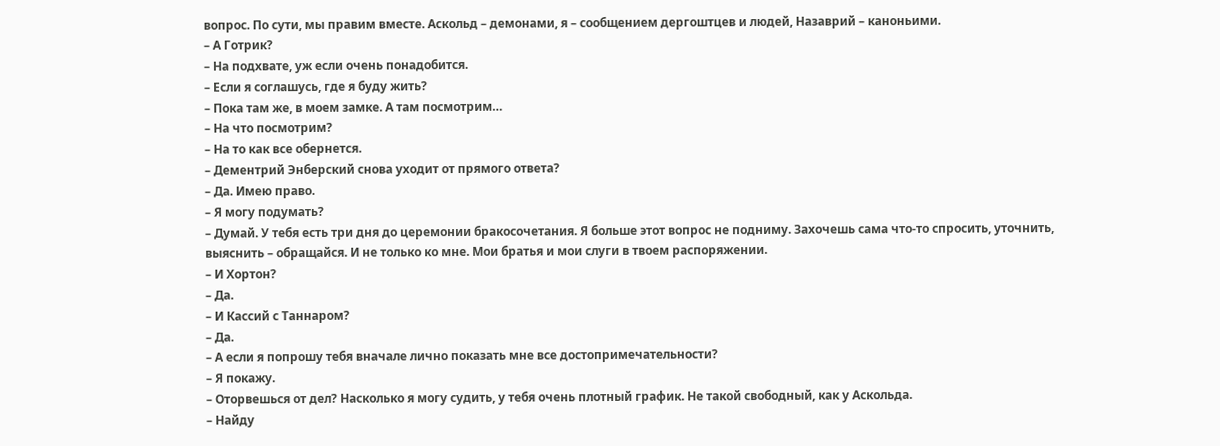вопрос. По сути, мы правим вместе. Аскольд – демонами, я – сообщением дергоштцев и людей, Назаврий – каноньими.
– А Готрик?
– На подхвате, уж если очень понадобится.
– Если я соглашусь, где я буду жить?
– Пока там же, в моем замке. А там посмотрим…
– На что посмотрим?
– На то как все обернется.
– Дементрий Энберский снова уходит от прямого ответа?
– Да. Имею право.
– Я могу подумать?
– Думай. У тебя есть три дня до церемонии бракосочетания. Я больше этот вопрос не подниму. Захочешь сама что-то спросить, уточнить, выяснить – обращайся. И не только ко мне. Мои братья и мои слуги в твоем распоряжении.
– И Хортон?
– Да.
– И Кассий с Таннаром?
– Да.
– А если я попрошу тебя вначале лично показать мне все достопримечательности?
– Я покажу.
– Оторвешься от дел? Насколько я могу судить, у тебя очень плотный график. Не такой свободный, как у Аскольда.
– Найду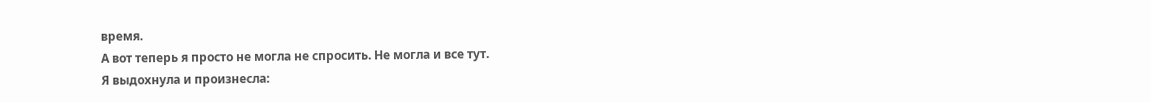время.
А вот теперь я просто не могла не спросить. Не могла и все тут.
Я выдохнула и произнесла: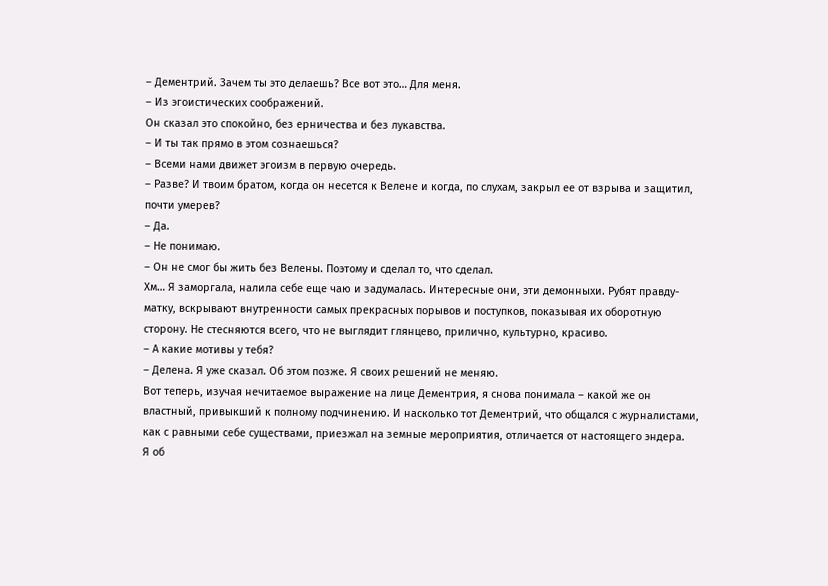– Дементрий. Зачем ты это делаешь? Все вот это… Для меня.
– Из эгоистических соображений.
Он сказал это спокойно, без ерничества и без лукавства.
– И ты так прямо в этом сознаешься?
– Всеми нами движет эгоизм в первую очередь.
– Разве? И твоим братом, когда он несется к Велене и когда, по слухам, закрыл ее от взрыва и защитил, почти умерев?
– Да.
– Не понимаю.
– Он не смог бы жить без Велены. Поэтому и сделал то, что сделал.
Хм… Я заморгала, налила себе еще чаю и задумалась. Интересные они, эти демонныхи. Рубят правду-матку, вскрывают внутренности самых прекрасных порывов и поступков, показывая их оборотную сторону. Не стесняются всего, что не выглядит глянцево, прилично, культурно, красиво.
– А какие мотивы у тебя?
– Делена. Я уже сказал. Об этом позже. Я своих решений не меняю.
Вот теперь, изучая нечитаемое выражение на лице Дементрия, я снова понимала – какой же он властный, привыкший к полному подчинению. И насколько тот Дементрий, что общался с журналистами, как с равными себе существами, приезжал на земные мероприятия, отличается от настоящего эндера.
Я об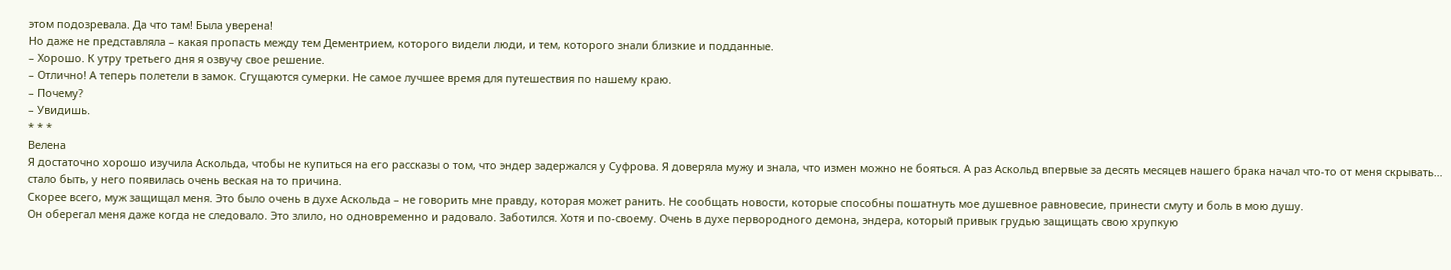этом подозревала. Да что там! Была уверена!
Но даже не представляла – какая пропасть между тем Дементрием, которого видели люди, и тем, которого знали близкие и подданные.
– Хорошо. К утру третьего дня я озвучу свое решение.
– Отлично! А теперь полетели в замок. Сгущаются сумерки. Не самое лучшее время для путешествия по нашему краю.
– Почему?
– Увидишь.
* * *
Велена
Я достаточно хорошо изучила Аскольда, чтобы не купиться на его рассказы о том, что эндер задержался у Суфрова. Я доверяла мужу и знала, что измен можно не бояться. А раз Аскольд впервые за десять месяцев нашего брака начал что-то от меня скрывать… стало быть, у него появилась очень веская на то причина.
Скорее всего, муж защищал меня. Это было очень в духе Аскольда – не говорить мне правду, которая может ранить. Не сообщать новости, которые способны пошатнуть мое душевное равновесие, принести смуту и боль в мою душу.
Он оберегал меня даже когда не следовало. Это злило, но одновременно и радовало. Заботился. Хотя и по-своему. Очень в духе первородного демона, эндера, который привык грудью защищать свою хрупкую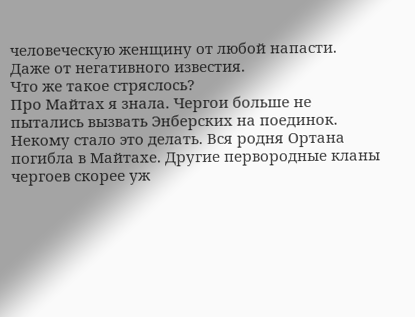человеческую женщину от любой напасти.
Даже от негативного известия.
Что же такое стряслось?
Про Майтах я знала. Чергои больше не пытались вызвать Энберских на поединок. Некому стало это делать. Вся родня Ортана погибла в Майтахе. Другие первородные кланы чергоев скорее уж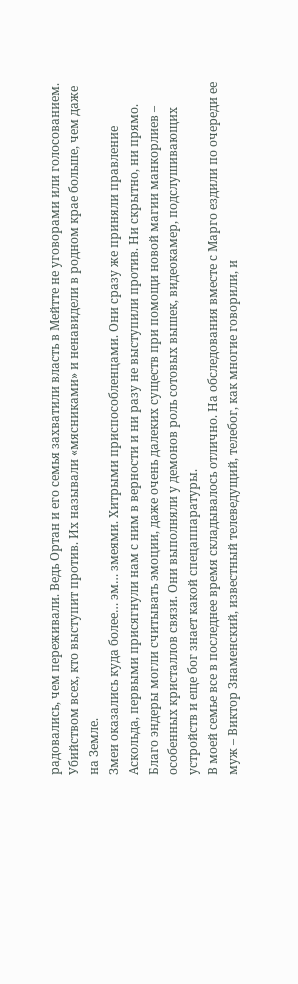радовались, чем переживали. Ведь Ортан и его семья захватили власть в Мейтте не уговорами или голосованием. Убийством всех, кто выступит против. Их называли «мясниками» и ненавидели в родном крае больше, чем даже на Земле.
Змеи оказались куда более… эм… змеями. Хитрыми приспособленцами. Они сразу же приняли правление Аскольда, первыми присягнули нам с ним в верности и ни разу не выступили против. Ни скрытно, ни прямо.
Благо эндеры могли считывать эмоции, даже очень далеких существ при помощи новой магии манкорлиев – особенных кристаллов связи. Они выполняли у демонов роль сотовых вышек, видеокамер, подслушивающих устройств и еще бог знает какой спецаппаратуры.
В моей семье все в последнее время складывалось отлично. На обследования вместе с Марго ездили по очереди ее муж – Виктор Знаменский, известный телеведущий, телебог, как многие говорили, и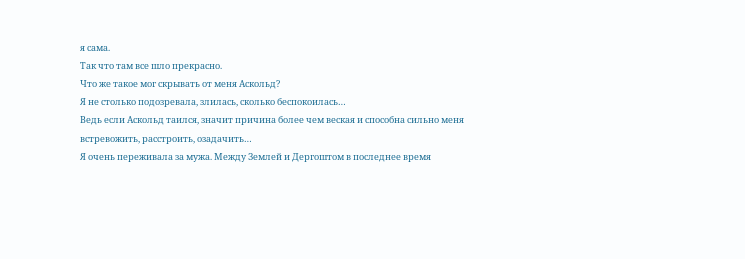я сама.
Так что там все шло прекрасно.
Что же такое мог скрывать от меня Аскольд?
Я не столько подозревала, злилась, сколько беспокоилась…
Ведь если Аскольд таился, значит причина более чем веская и способна сильно меня встревожить, расстроить, озадачить…
Я очень переживала за мужа. Между Землей и Дергоштом в последнее время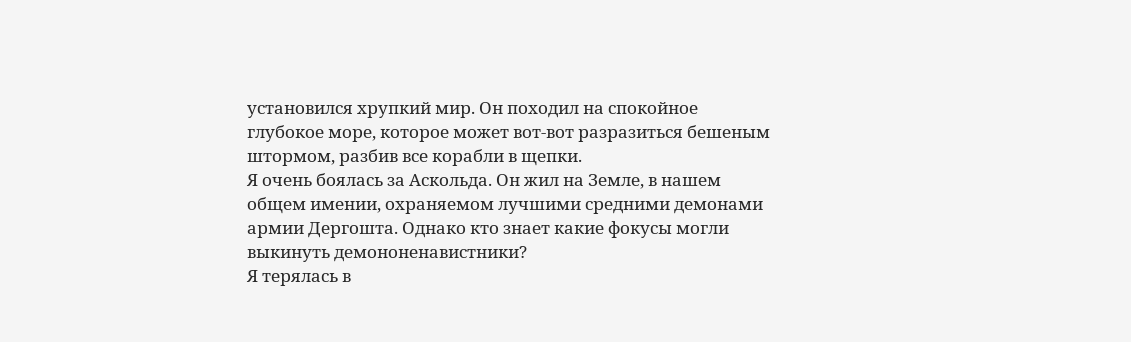установился хрупкий мир. Он походил на спокойное глубокое море, которое может вот-вот разразиться бешеным штормом, разбив все корабли в щепки.
Я очень боялась за Аскольда. Он жил на Земле, в нашем общем имении, охраняемом лучшими средними демонами армии Дергошта. Однако кто знает какие фокусы могли выкинуть демононенавистники?
Я терялась в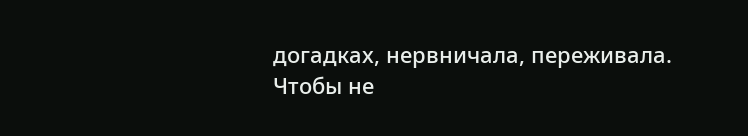догадках, нервничала, переживала.
Чтобы не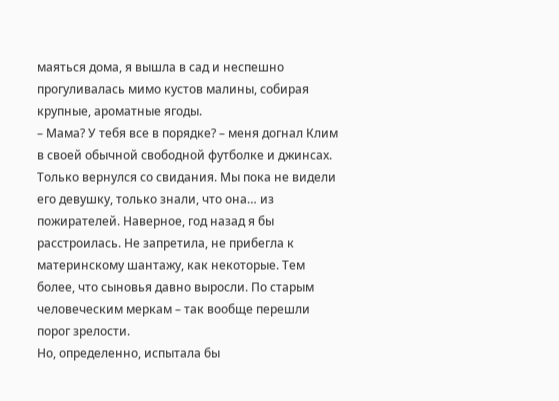маяться дома, я вышла в сад и неспешно прогуливалась мимо кустов малины, собирая крупные, ароматные ягоды.
– Мама? У тебя все в порядке? – меня догнал Клим в своей обычной свободной футболке и джинсах. Только вернулся со свидания. Мы пока не видели его девушку, только знали, что она… из пожирателей. Наверное, год назад я бы расстроилась. Не запретила, не прибегла к материнскому шантажу, как некоторые. Тем более, что сыновья давно выросли. По старым человеческим меркам – так вообще перешли порог зрелости.
Но, определенно, испытала бы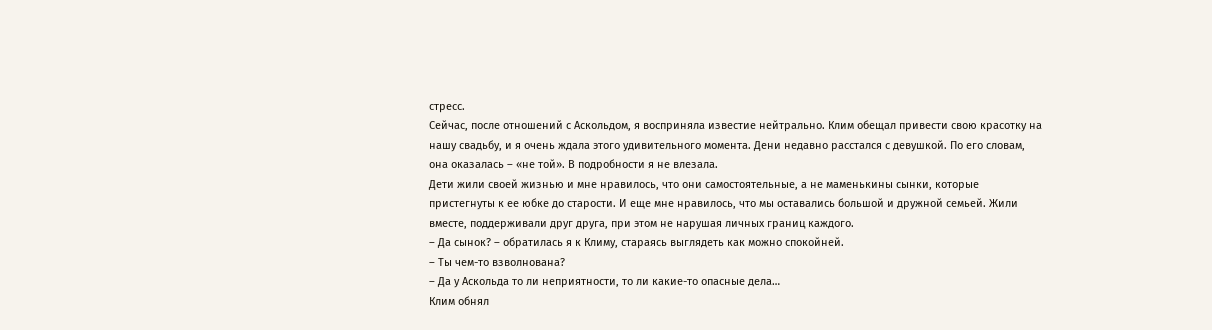стресс.
Сейчас, после отношений с Аскольдом, я восприняла известие нейтрально. Клим обещал привести свою красотку на нашу свадьбу, и я очень ждала этого удивительного момента. Дени недавно расстался с девушкой. По его словам, она оказалась – «не той». В подробности я не влезала.
Дети жили своей жизнью и мне нравилось, что они самостоятельные, а не маменькины сынки, которые пристегнуты к ее юбке до старости. И еще мне нравилось, что мы оставались большой и дружной семьей. Жили вместе, поддерживали друг друга, при этом не нарушая личных границ каждого.
– Да сынок? – обратилась я к Климу, стараясь выглядеть как можно спокойней.
– Ты чем-то взволнована?
– Да у Аскольда то ли неприятности, то ли какие-то опасные дела…
Клим обнял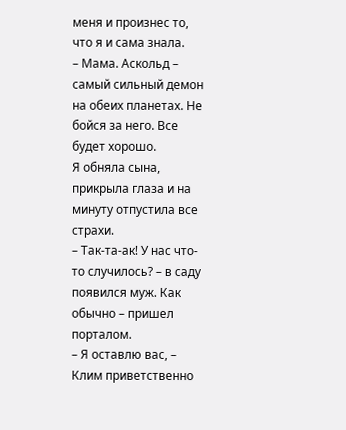меня и произнес то, что я и сама знала.
– Мама. Аскольд – самый сильный демон на обеих планетах. Не бойся за него. Все будет хорошо.
Я обняла сына, прикрыла глаза и на минуту отпустила все страхи.
– Так-та-ак! У нас что-то случилось? – в саду появился муж. Как обычно – пришел порталом.
– Я оставлю вас, – Клим приветственно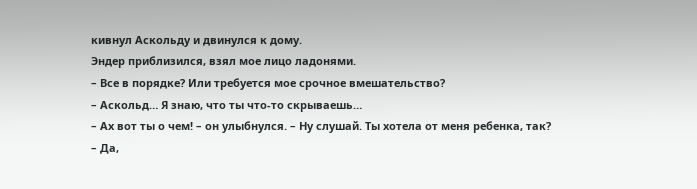кивнул Аскольду и двинулся к дому.
Эндер приблизился, взял мое лицо ладонями.
– Все в порядке? Или требуется мое срочное вмешательство?
– Аскольд… Я знаю, что ты что-то скрываешь…
– Ах вот ты о чем! – он улыбнулся. – Ну слушай. Ты хотела от меня ребенка, так?
– Да,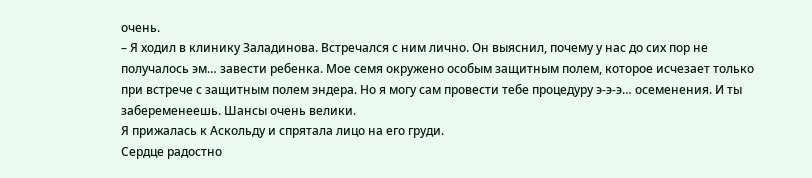очень.
– Я ходил в клинику Заладинова. Встречался с ним лично. Он выяснил, почему у нас до сих пор не получалось эм… завести ребенка. Мое семя окружено особым защитным полем, которое исчезает только при встрече с защитным полем эндера. Но я могу сам провести тебе процедуру э-э-э… осеменения. И ты забеременеешь. Шансы очень велики.
Я прижалась к Аскольду и спрятала лицо на его груди.
Сердце радостно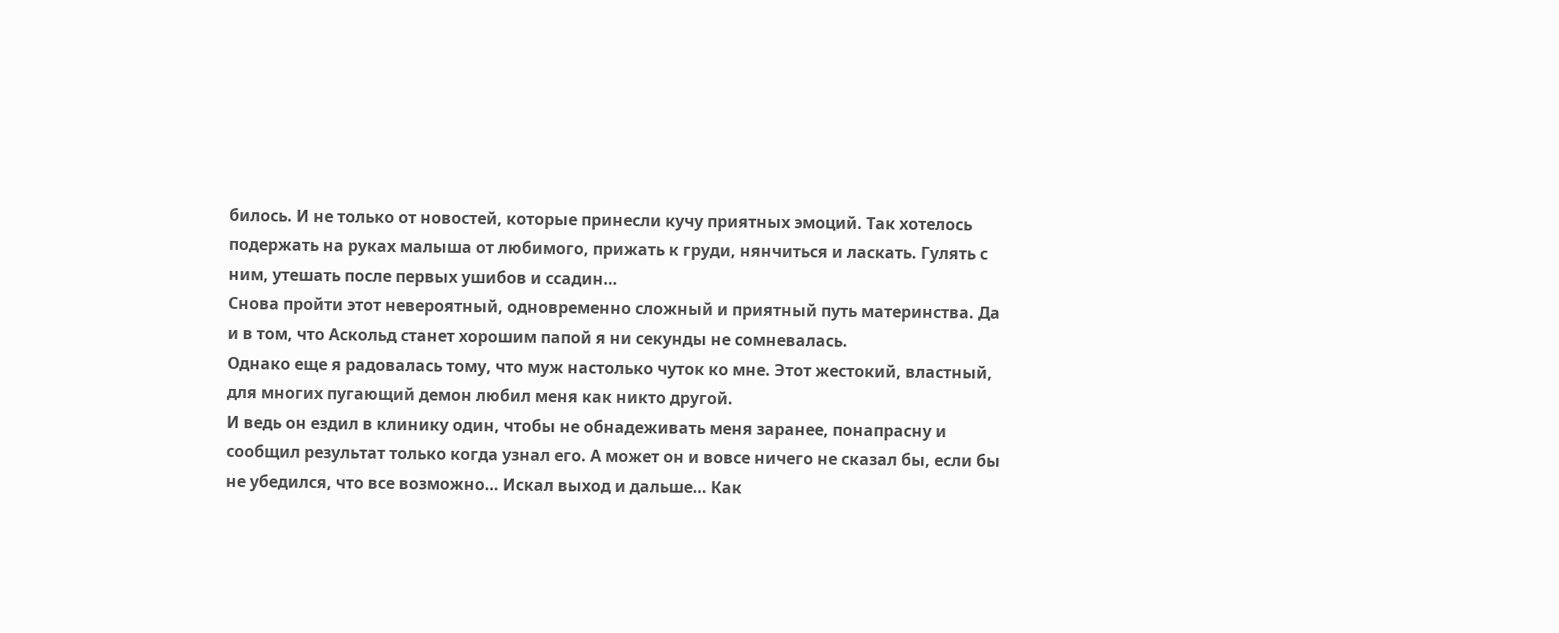билось. И не только от новостей, которые принесли кучу приятных эмоций. Так хотелось подержать на руках малыша от любимого, прижать к груди, нянчиться и ласкать. Гулять с ним, утешать после первых ушибов и ссадин…
Снова пройти этот невероятный, одновременно сложный и приятный путь материнства. Да и в том, что Аскольд станет хорошим папой я ни секунды не сомневалась.
Однако еще я радовалась тому, что муж настолько чуток ко мне. Этот жестокий, властный, для многих пугающий демон любил меня как никто другой.
И ведь он ездил в клинику один, чтобы не обнадеживать меня заранее, понапрасну и сообщил результат только когда узнал его. А может он и вовсе ничего не сказал бы, если бы не убедился, что все возможно… Искал выход и дальше… Как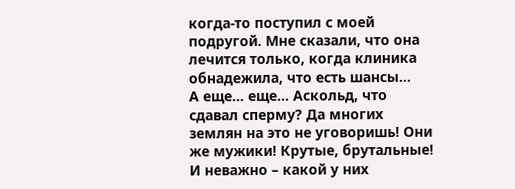когда-то поступил с моей подругой. Мне сказали, что она лечится только, когда клиника обнадежила, что есть шансы…
А еще… еще… Аскольд, что сдавал сперму? Да многих землян на это не уговоришь! Они же мужики! Крутые, брутальные! И неважно – какой у них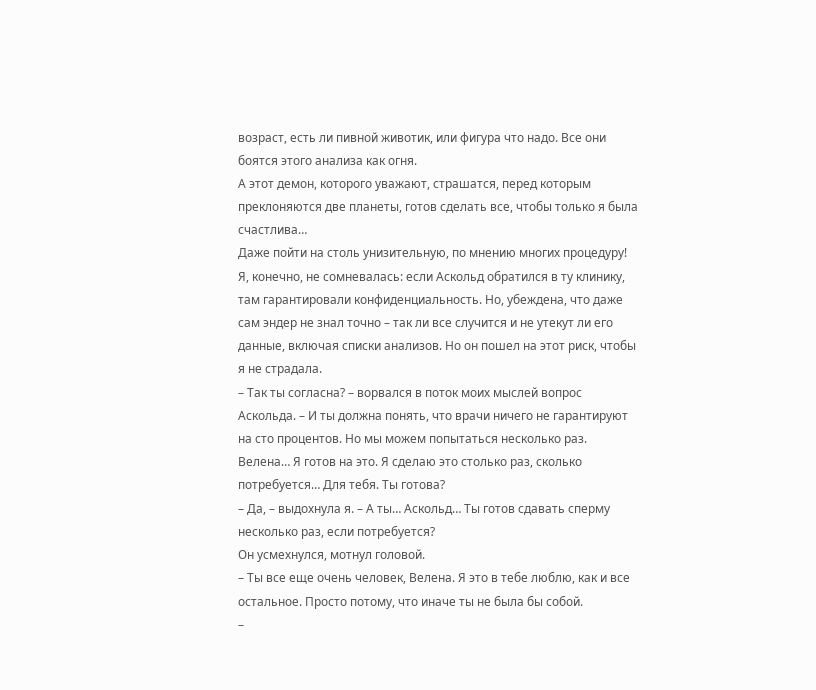возраст, есть ли пивной животик, или фигура что надо. Все они боятся этого анализа как огня.
А этот демон, которого уважают, страшатся, перед которым преклоняются две планеты, готов сделать все, чтобы только я была счастлива…
Даже пойти на столь унизительную, по мнению многих процедуру!
Я, конечно, не сомневалась: если Аскольд обратился в ту клинику, там гарантировали конфиденциальность. Но, убеждена, что даже сам эндер не знал точно – так ли все случится и не утекут ли его данные, включая списки анализов. Но он пошел на этот риск, чтобы я не страдала.
– Так ты согласна? – ворвался в поток моих мыслей вопрос Аскольда. – И ты должна понять, что врачи ничего не гарантируют на сто процентов. Но мы можем попытаться несколько раз. Велена… Я готов на это. Я сделаю это столько раз, сколько потребуется… Для тебя. Ты готова?
– Да, – выдохнула я. – А ты… Аскольд… Ты готов сдавать сперму несколько раз, если потребуется?
Он усмехнулся, мотнул головой.
– Ты все еще очень человек, Велена. Я это в тебе люблю, как и все остальное. Просто потому, что иначе ты не была бы собой.
–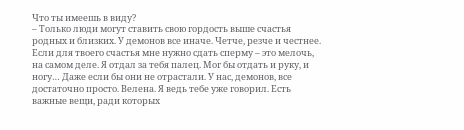Что ты имеешь в виду?
– Только люди могут ставить свою гордость выше счастья родных и близких. У демонов все иначе. Четче, резче и честнее. Если для твоего счастья мне нужно сдать сперму – это мелочь, на самом деле. Я отдал за тебя палец. Мог бы отдать и руку, и ногу… Даже если бы они не отрастали. У нас, демонов, все достаточно просто. Велена. Я ведь тебе уже говорил. Есть важные вещи, ради которых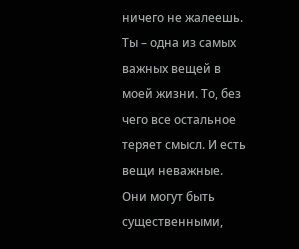ничего не жалеешь. Ты – одна из самых важных вещей в моей жизни. То, без чего все остальное теряет смысл. И есть вещи неважные. Они могут быть существенными,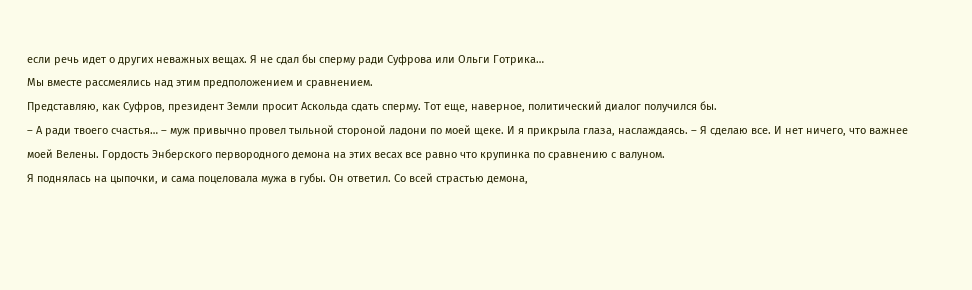если речь идет о других неважных вещах. Я не сдал бы сперму ради Суфрова или Ольги Готрика…
Мы вместе рассмеялись над этим предположением и сравнением.
Представляю, как Суфров, президент Земли просит Аскольда сдать сперму. Тот еще, наверное, политический диалог получился бы.
– А ради твоего счастья… – муж привычно провел тыльной стороной ладони по моей щеке. И я прикрыла глаза, наслаждаясь. – Я сделаю все. И нет ничего, что важнее моей Велены. Гордость Энберского первородного демона на этих весах все равно что крупинка по сравнению с валуном.
Я поднялась на цыпочки, и сама поцеловала мужа в губы. Он ответил. Со всей страстью демона,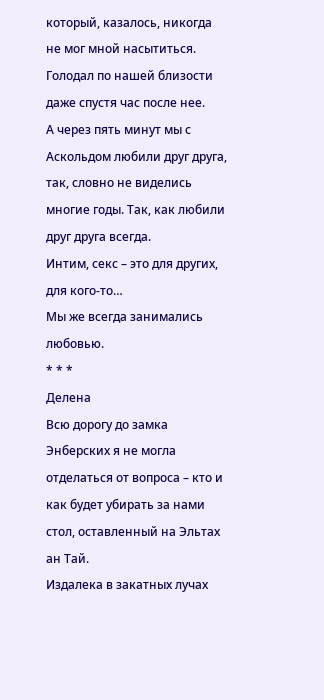который, казалось, никогда не мог мной насытиться. Голодал по нашей близости даже спустя час после нее.
А через пять минут мы с Аскольдом любили друг друга, так, словно не виделись многие годы. Так, как любили друг друга всегда.
Интим, секс – это для других, для кого-то…
Мы же всегда занимались любовью.
* * *
Делена
Всю дорогу до замка Энберских я не могла отделаться от вопроса – кто и как будет убирать за нами стол, оставленный на Эльтах ан Тай.
Издалека в закатных лучах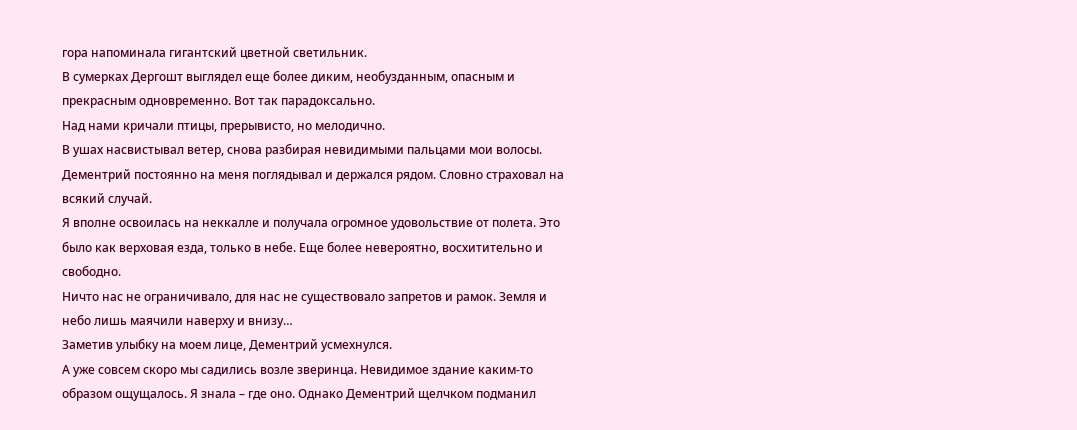гора напоминала гигантский цветной светильник.
В сумерках Дергошт выглядел еще более диким, необузданным, опасным и прекрасным одновременно. Вот так парадоксально.
Над нами кричали птицы, прерывисто, но мелодично.
В ушах насвистывал ветер, снова разбирая невидимыми пальцами мои волосы.
Дементрий постоянно на меня поглядывал и держался рядом. Словно страховал на всякий случай.
Я вполне освоилась на неккалле и получала огромное удовольствие от полета. Это было как верховая езда, только в небе. Еще более невероятно, восхитительно и свободно.
Ничто нас не ограничивало, для нас не существовало запретов и рамок. Земля и небо лишь маячили наверху и внизу…
Заметив улыбку на моем лице, Дементрий усмехнулся.
А уже совсем скоро мы садились возле зверинца. Невидимое здание каким-то образом ощущалось. Я знала – где оно. Однако Дементрий щелчком подманил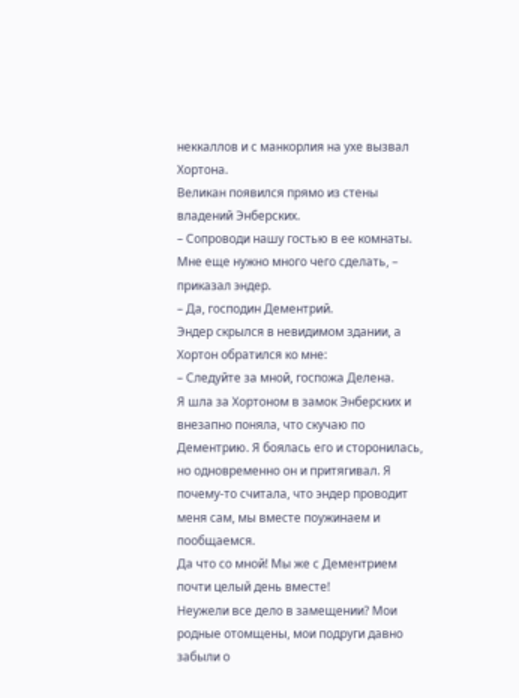неккаллов и с манкорлия на ухе вызвал Хортона.
Великан появился прямо из стены владений Энберских.
– Сопроводи нашу гостью в ее комнаты. Мне еще нужно много чего сделать, – приказал эндер.
– Да, господин Дементрий.
Эндер скрылся в невидимом здании, а Хортон обратился ко мне:
– Следуйте за мной, госпожа Делена.
Я шла за Хортоном в замок Энберских и внезапно поняла, что скучаю по Дементрию. Я боялась его и сторонилась, но одновременно он и притягивал. Я почему-то считала, что эндер проводит меня сам, мы вместе поужинаем и пообщаемся.
Да что со мной! Мы же с Дементрием почти целый день вместе!
Неужели все дело в замещении? Мои родные отомщены, мои подруги давно забыли о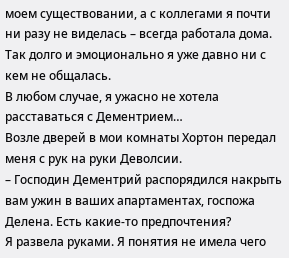моем существовании, а с коллегами я почти ни разу не виделась – всегда работала дома. Так долго и эмоционально я уже давно ни с кем не общалась.
В любом случае, я ужасно не хотела расставаться с Дементрием…
Возле дверей в мои комнаты Хортон передал меня с рук на руки Деволсии.
– Господин Дементрий распорядился накрыть вам ужин в ваших апартаментах, госпожа Делена. Есть какие-то предпочтения?
Я развела руками. Я понятия не имела чего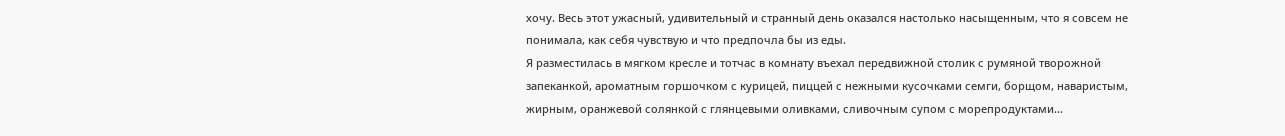хочу. Весь этот ужасный, удивительный и странный день оказался настолько насыщенным, что я совсем не понимала, как себя чувствую и что предпочла бы из еды.
Я разместилась в мягком кресле и тотчас в комнату въехал передвижной столик с румяной творожной запеканкой, ароматным горшочком с курицей, пиццей с нежными кусочками семги, борщом, наваристым, жирным, оранжевой солянкой с глянцевыми оливками, сливочным супом с морепродуктами…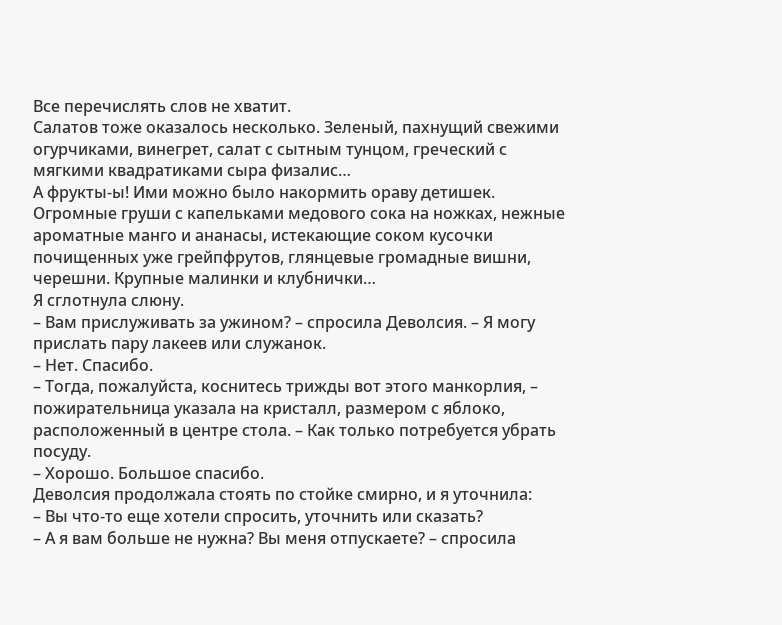Все перечислять слов не хватит.
Салатов тоже оказалось несколько. Зеленый, пахнущий свежими огурчиками, винегрет, салат с сытным тунцом, греческий с мягкими квадратиками сыра физалис…
А фрукты-ы! Ими можно было накормить ораву детишек.
Огромные груши с капельками медового сока на ножках, нежные ароматные манго и ананасы, истекающие соком кусочки почищенных уже грейпфрутов, глянцевые громадные вишни, черешни. Крупные малинки и клубнички…
Я сглотнула слюну.
– Вам прислуживать за ужином? – спросила Деволсия. – Я могу прислать пару лакеев или служанок.
– Нет. Спасибо.
– Тогда, пожалуйста, коснитесь трижды вот этого манкорлия, – пожирательница указала на кристалл, размером с яблоко, расположенный в центре стола. – Как только потребуется убрать посуду.
– Хорошо. Большое спасибо.
Деволсия продолжала стоять по стойке смирно, и я уточнила:
– Вы что-то еще хотели спросить, уточнить или сказать?
– А я вам больше не нужна? Вы меня отпускаете? – спросила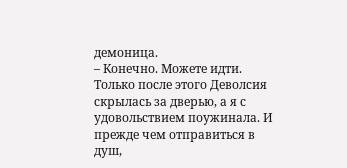демоница.
– Конечно. Можете идти.
Только после этого Деволсия скрылась за дверью, а я с удовольствием поужинала. И прежде чем отправиться в душ,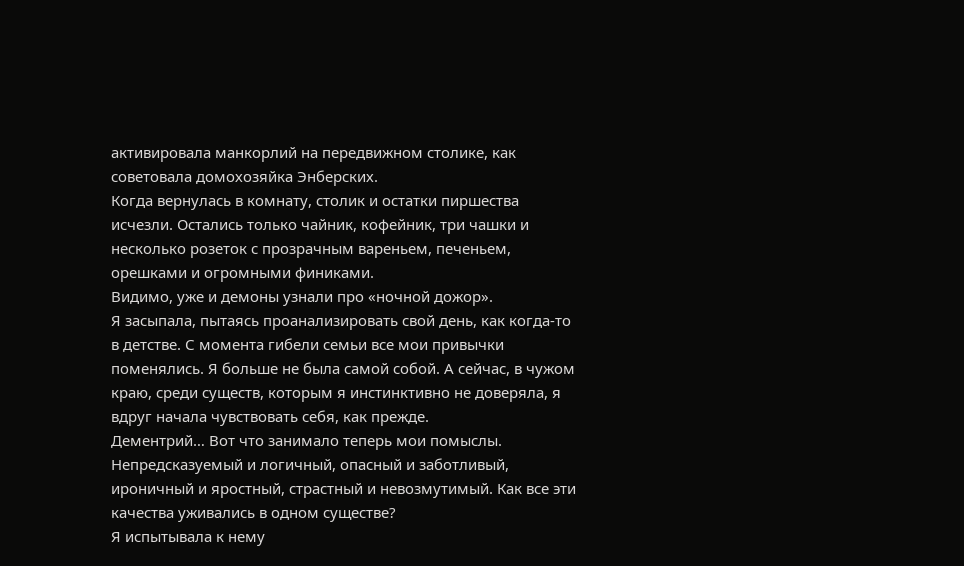активировала манкорлий на передвижном столике, как советовала домохозяйка Энберских.
Когда вернулась в комнату, столик и остатки пиршества исчезли. Остались только чайник, кофейник, три чашки и несколько розеток с прозрачным вареньем, печеньем, орешками и огромными финиками.
Видимо, уже и демоны узнали про «ночной дожор».
Я засыпала, пытаясь проанализировать свой день, как когда-то в детстве. С момента гибели семьи все мои привычки поменялись. Я больше не была самой собой. А сейчас, в чужом краю, среди существ, которым я инстинктивно не доверяла, я вдруг начала чувствовать себя, как прежде.
Дементрий… Вот что занимало теперь мои помыслы. Непредсказуемый и логичный, опасный и заботливый, ироничный и яростный, страстный и невозмутимый. Как все эти качества уживались в одном существе?
Я испытывала к нему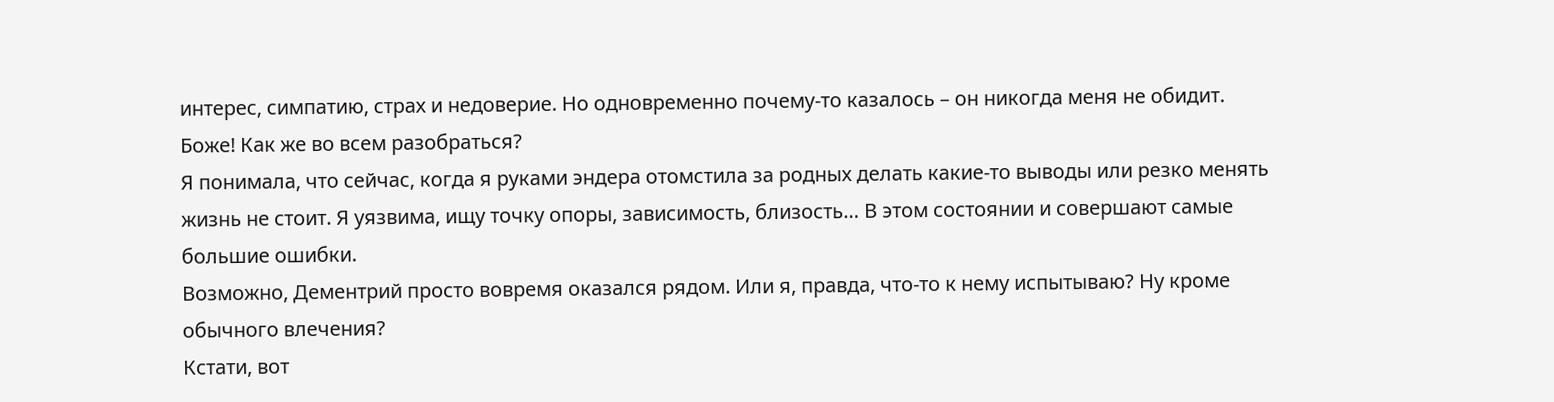интерес, симпатию, страх и недоверие. Но одновременно почему-то казалось – он никогда меня не обидит.
Боже! Как же во всем разобраться?
Я понимала, что сейчас, когда я руками эндера отомстила за родных делать какие-то выводы или резко менять жизнь не стоит. Я уязвима, ищу точку опоры, зависимость, близость… В этом состоянии и совершают самые большие ошибки.
Возможно, Дементрий просто вовремя оказался рядом. Или я, правда, что-то к нему испытываю? Ну кроме обычного влечения?
Кстати, вот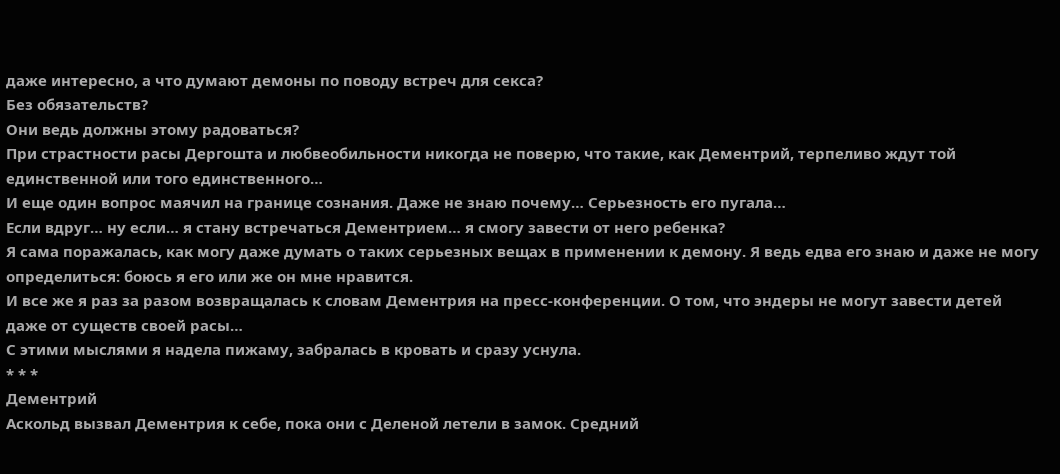даже интересно, а что думают демоны по поводу встреч для секса?
Без обязательств?
Они ведь должны этому радоваться?
При страстности расы Дергошта и любвеобильности никогда не поверю, что такие, как Дементрий, терпеливо ждут той единственной или того единственного…
И еще один вопрос маячил на границе сознания. Даже не знаю почему… Серьезность его пугала…
Если вдруг… ну если… я стану встречаться Дементрием… я смогу завести от него ребенка?
Я сама поражалась, как могу даже думать о таких серьезных вещах в применении к демону. Я ведь едва его знаю и даже не могу определиться: боюсь я его или же он мне нравится.
И все же я раз за разом возвращалась к словам Дементрия на пресс-конференции. О том, что эндеры не могут завести детей даже от существ своей расы…
С этими мыслями я надела пижаму, забралась в кровать и сразу уснула.
* * *
Дементрий
Аскольд вызвал Дементрия к себе, пока они с Деленой летели в замок. Средний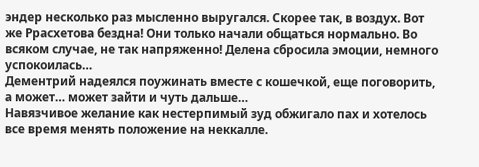эндер несколько раз мысленно выругался. Скорее так, в воздух. Вот же Ррасхетова бездна! Они только начали общаться нормально. Во всяком случае, не так напряженно! Делена сбросила эмоции, немного успокоилась…
Дементрий надеялся поужинать вместе с кошечкой, еще поговорить, а может… может зайти и чуть дальше…
Навязчивое желание как нестерпимый зуд обжигало пах и хотелось все время менять положение на неккалле.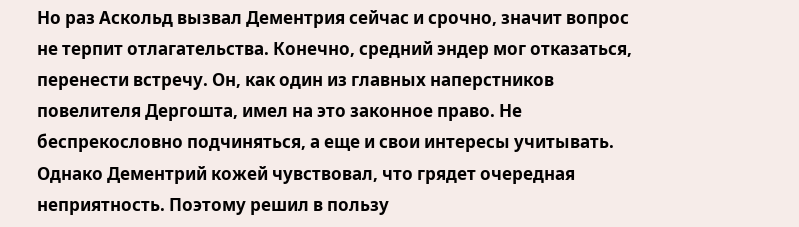Но раз Аскольд вызвал Дементрия сейчас и срочно, значит вопрос не терпит отлагательства. Конечно, средний эндер мог отказаться, перенести встречу. Он, как один из главных наперстников повелителя Дергошта, имел на это законное право. Не беспрекословно подчиняться, а еще и свои интересы учитывать. Однако Дементрий кожей чувствовал, что грядет очередная неприятность. Поэтому решил в пользу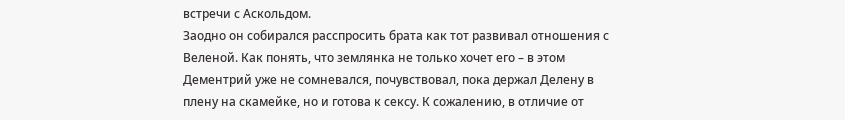встречи с Аскольдом.
Заодно он собирался расспросить брата как тот развивал отношения с Веленой. Как понять, что землянка не только хочет его – в этом Дементрий уже не сомневался, почувствовал, пока держал Делену в плену на скамейке, но и готова к сексу. К сожалению, в отличие от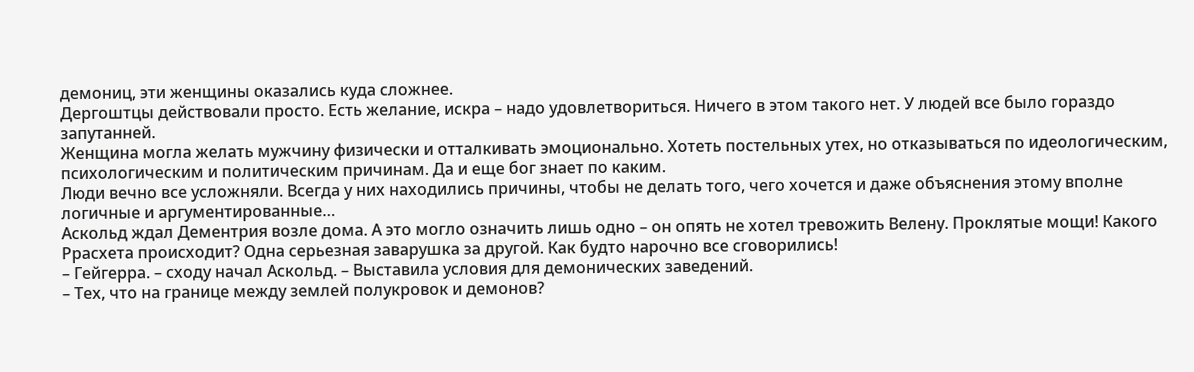демониц, эти женщины оказались куда сложнее.
Дергоштцы действовали просто. Есть желание, искра – надо удовлетвориться. Ничего в этом такого нет. У людей все было гораздо запутанней.
Женщина могла желать мужчину физически и отталкивать эмоционально. Хотеть постельных утех, но отказываться по идеологическим, психологическим и политическим причинам. Да и еще бог знает по каким.
Люди вечно все усложняли. Всегда у них находились причины, чтобы не делать того, чего хочется и даже объяснения этому вполне логичные и аргументированные…
Аскольд ждал Дементрия возле дома. А это могло означить лишь одно – он опять не хотел тревожить Велену. Проклятые мощи! Какого Ррасхета происходит? Одна серьезная заварушка за другой. Как будто нарочно все сговорились!
– Гейгерра. – сходу начал Аскольд. – Выставила условия для демонических заведений.
– Тех, что на границе между землей полукровок и демонов?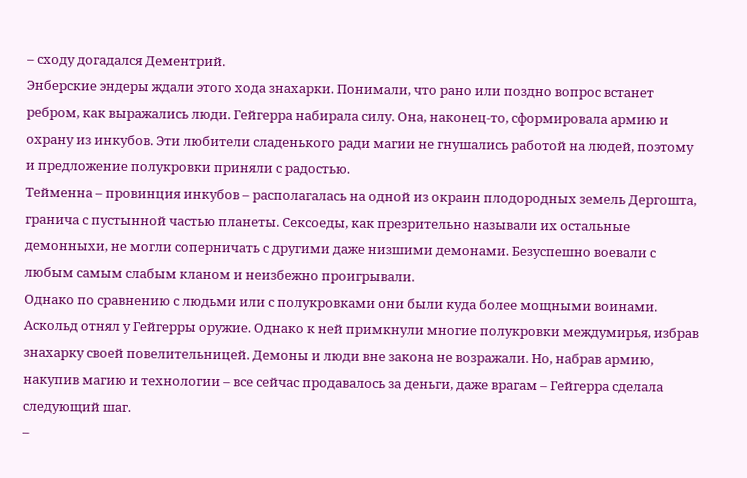– сходу догадался Дементрий.
Энберские эндеры ждали этого хода знахарки. Понимали, что рано или поздно вопрос встанет ребром, как выражались люди. Гейгерра набирала силу. Она, наконец-то, сформировала армию и охрану из инкубов. Эти любители сладенького ради магии не гнушались работой на людей, поэтому и предложение полукровки приняли с радостью.
Тейменна – провинция инкубов – располагалась на одной из окраин плодородных земель Дергошта, гранича с пустынной частью планеты. Сексоеды, как презрительно называли их остальные демонныхи, не могли соперничать с другими даже низшими демонами. Безуспешно воевали с любым самым слабым кланом и неизбежно проигрывали.
Однако по сравнению с людьми или с полукровками они были куда более мощными воинами.
Аскольд отнял у Гейгерры оружие. Однако к ней примкнули многие полукровки междумирья, избрав знахарку своей повелительницей. Демоны и люди вне закона не возражали. Но, набрав армию, накупив магию и технологии – все сейчас продавалось за деньги, даже врагам – Гейгерра сделала следующий шаг.
–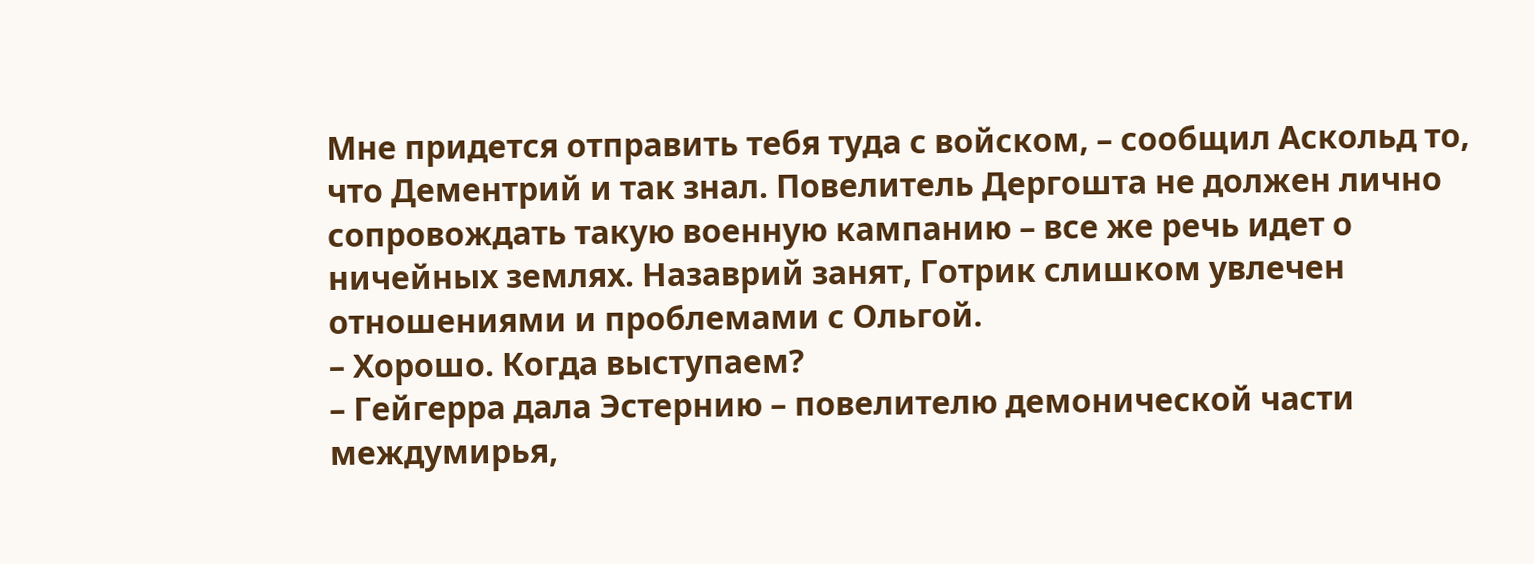Мне придется отправить тебя туда с войском, – сообщил Аскольд то, что Дементрий и так знал. Повелитель Дергошта не должен лично сопровождать такую военную кампанию – все же речь идет о ничейных землях. Назаврий занят, Готрик слишком увлечен отношениями и проблемами с Ольгой.
– Хорошо. Когда выступаем?
– Гейгерра дала Эстернию – повелителю демонической части междумирья,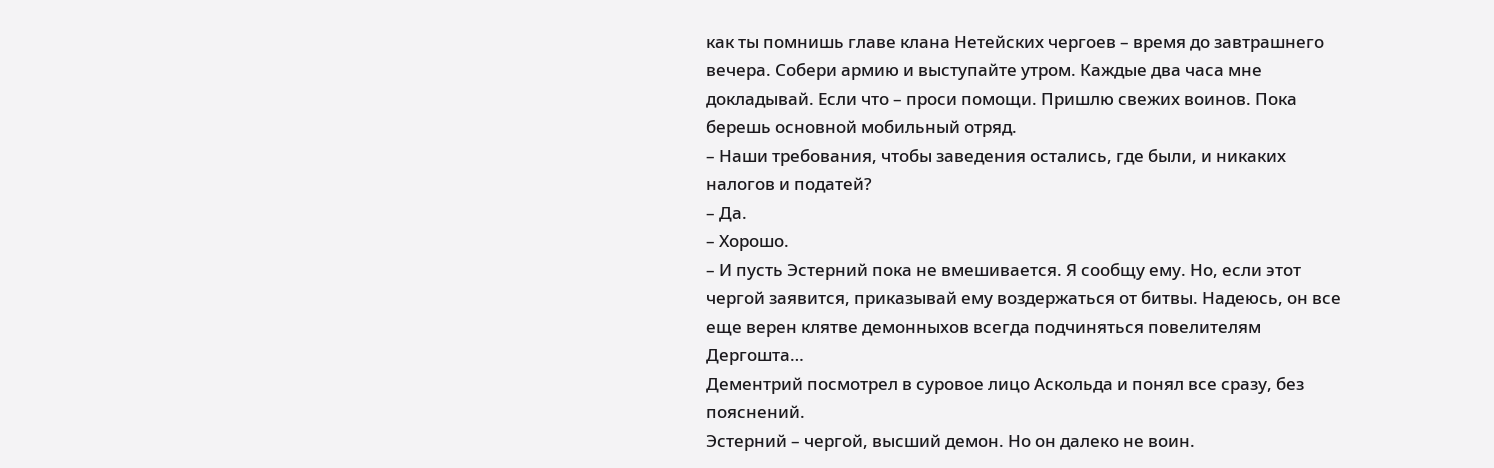как ты помнишь главе клана Нетейских чергоев – время до завтрашнего вечера. Собери армию и выступайте утром. Каждые два часа мне докладывай. Если что – проси помощи. Пришлю свежих воинов. Пока берешь основной мобильный отряд.
– Наши требования, чтобы заведения остались, где были, и никаких налогов и податей?
– Да.
– Хорошо.
– И пусть Эстерний пока не вмешивается. Я сообщу ему. Но, если этот чергой заявится, приказывай ему воздержаться от битвы. Надеюсь, он все еще верен клятве демонныхов всегда подчиняться повелителям Дергошта…
Дементрий посмотрел в суровое лицо Аскольда и понял все сразу, без пояснений.
Эстерний – чергой, высший демон. Но он далеко не воин.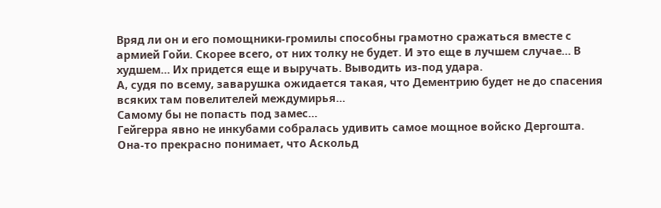Вряд ли он и его помощники-громилы способны грамотно сражаться вместе с армией Гойи. Скорее всего, от них толку не будет. И это еще в лучшем случае… В худшем… Их придется еще и выручать. Выводить из-под удара.
А, судя по всему, заварушка ожидается такая, что Дементрию будет не до спасения всяких там повелителей междумирья…
Самому бы не попасть под замес…
Гейгерра явно не инкубами собралась удивить самое мощное войско Дергошта. Она-то прекрасно понимает, что Аскольд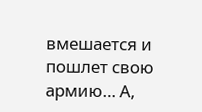вмешается и пошлет свою армию… А,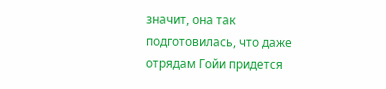значит, она так подготовилась, что даже отрядам Гойи придется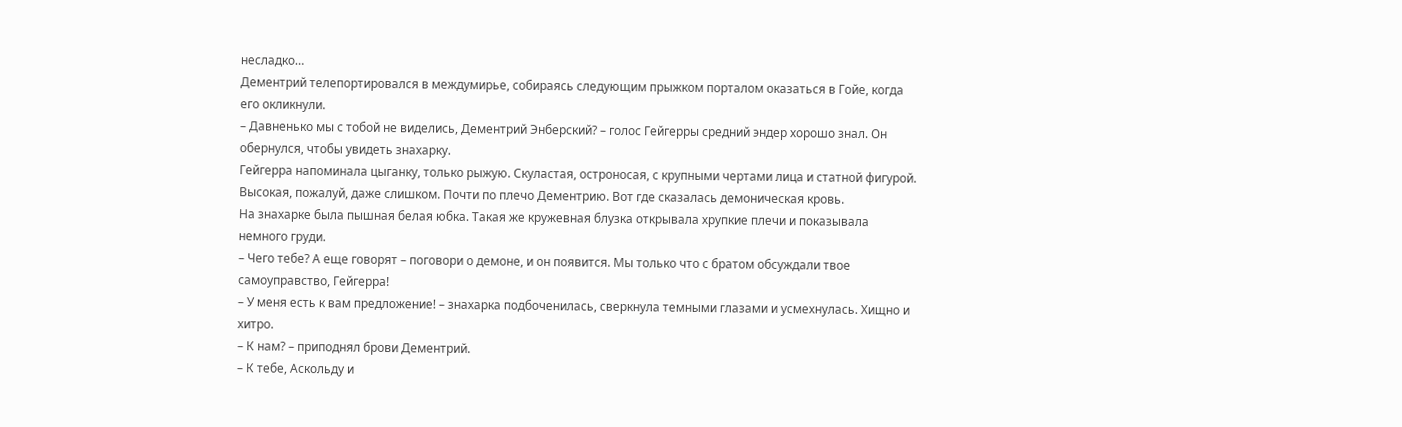несладко…
Дементрий телепортировался в междумирье, собираясь следующим прыжком порталом оказаться в Гойе, когда его окликнули.
– Давненько мы с тобой не виделись, Дементрий Энберский? – голос Гейгерры средний эндер хорошо знал. Он обернулся, чтобы увидеть знахарку.
Гейгерра напоминала цыганку, только рыжую. Скуластая, остроносая, с крупными чертами лица и статной фигурой. Высокая, пожалуй, даже слишком. Почти по плечо Дементрию. Вот где сказалась демоническая кровь.
На знахарке была пышная белая юбка. Такая же кружевная блузка открывала хрупкие плечи и показывала немного груди.
– Чего тебе? А еще говорят – поговори о демоне, и он появится. Мы только что с братом обсуждали твое самоуправство, Гейгерра!
– У меня есть к вам предложение! – знахарка подбоченилась, сверкнула темными глазами и усмехнулась. Хищно и хитро.
– К нам? – приподнял брови Дементрий.
– К тебе, Аскольду и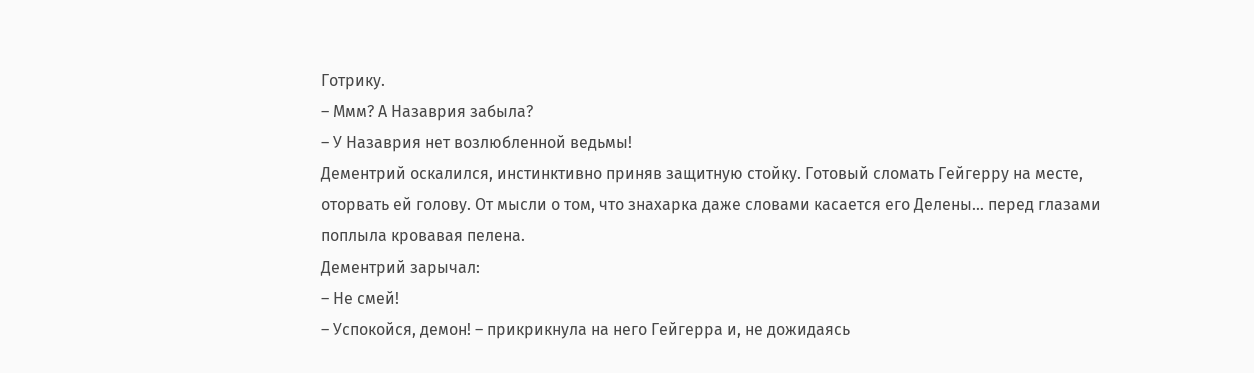Готрику.
– Ммм? А Назаврия забыла?
– У Назаврия нет возлюбленной ведьмы!
Дементрий оскалился, инстинктивно приняв защитную стойку. Готовый сломать Гейгерру на месте, оторвать ей голову. От мысли о том, что знахарка даже словами касается его Делены… перед глазами поплыла кровавая пелена.
Дементрий зарычал:
– Не смей!
– Успокойся, демон! – прикрикнула на него Гейгерра и, не дожидаясь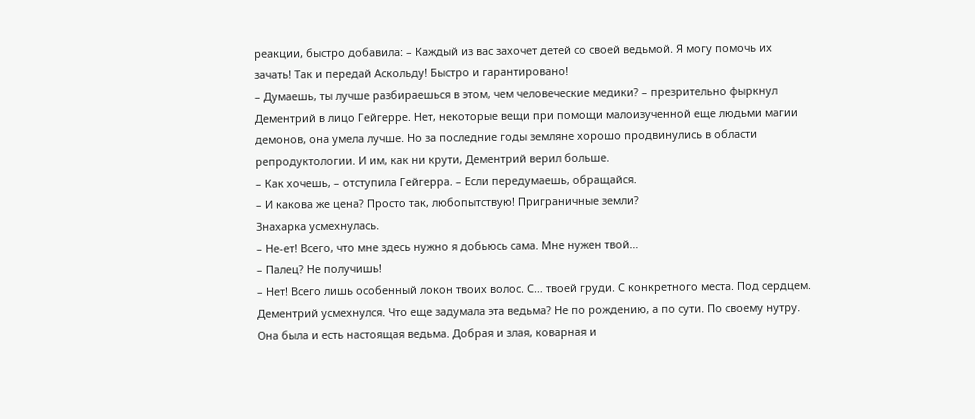реакции, быстро добавила: – Каждый из вас захочет детей со своей ведьмой. Я могу помочь их зачать! Так и передай Аскольду! Быстро и гарантировано!
– Думаешь, ты лучше разбираешься в этом, чем человеческие медики? – презрительно фыркнул Дементрий в лицо Гейгерре. Нет, некоторые вещи при помощи малоизученной еще людьми магии демонов, она умела лучше. Но за последние годы земляне хорошо продвинулись в области репродуктологии. И им, как ни крути, Дементрий верил больше.
– Как хочешь, – отступила Гейгерра. – Если передумаешь, обращайся.
– И какова же цена? Просто так, любопытствую! Приграничные земли?
Знахарка усмехнулась.
– Не-ет! Всего, что мне здесь нужно я добьюсь сама. Мне нужен твой…
– Палец? Не получишь!
– Нет! Всего лишь особенный локон твоих волос. С… твоей груди. С конкретного места. Под сердцем.
Дементрий усмехнулся. Что еще задумала эта ведьма? Не по рождению, а по сути. По своему нутру. Она была и есть настоящая ведьма. Добрая и злая, коварная и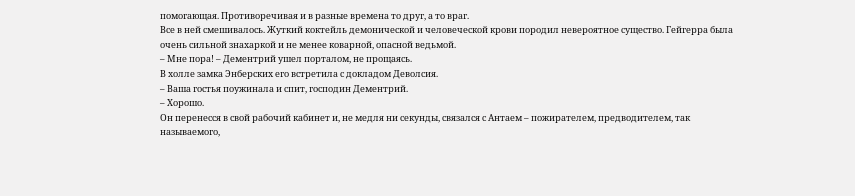помогающая. Противоречивая и в разные времена то друг, а то враг.
Все в ней смешивалось. Жуткий коктейль демонической и человеческой крови породил невероятное существо. Гейгерра была очень сильной знахаркой и не менее коварной, опасной ведьмой.
– Мне пора! – Дементрий ушел порталом, не прощаясь.
В холле замка Энберских его встретила с докладом Деволсия.
– Ваша гостья поужинала и спит, господин Дементрий.
– Хорошо.
Он перенесся в свой рабочий кабинет и, не медля ни секунды, связался с Антаем – пожирателем, предводителем, так называемого,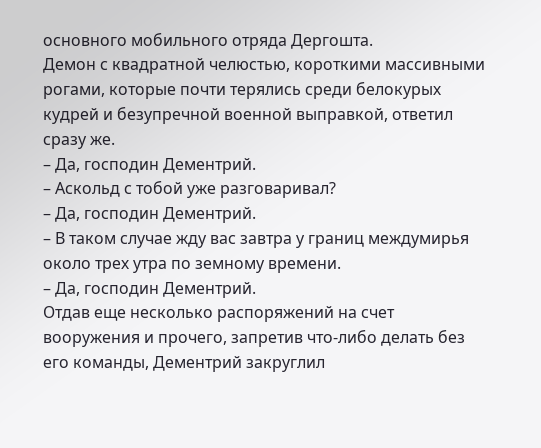основного мобильного отряда Дергошта.
Демон с квадратной челюстью, короткими массивными рогами, которые почти терялись среди белокурых кудрей и безупречной военной выправкой, ответил сразу же.
– Да, господин Дементрий.
– Аскольд с тобой уже разговаривал?
– Да, господин Дементрий.
– В таком случае жду вас завтра у границ междумирья около трех утра по земному времени.
– Да, господин Дементрий.
Отдав еще несколько распоряжений на счет вооружения и прочего, запретив что-либо делать без его команды, Дементрий закруглил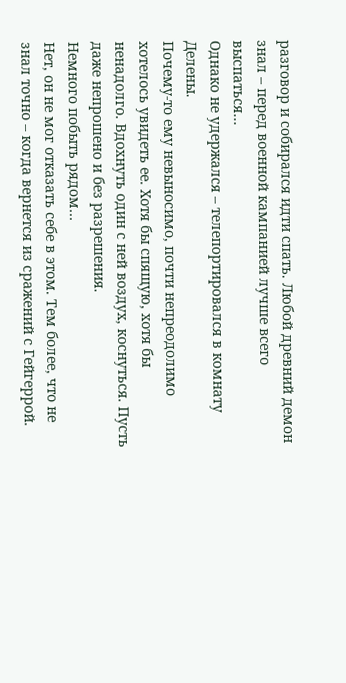разговор и собирался идти спать. Любой древний демон знал – перед военной кампанией лучше всего выспаться…
Однако не удержался – телепортировался в комнату Делены.
Почему-то ему невыносимо, почти непреодолимо хотелось увидеть ее. Хотя бы спящую, хотя бы ненадолго. Вдохнуть один с ней воздух, коснуться. Пусть даже непрошено и без разрешения.
Немного побыть рядом…
Нет, он не мог отказать себе в этом. Тем более, что не знал точно – когда вернется из сражений с Гейгеррой.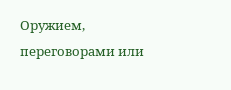Оружием, переговорами или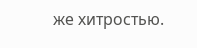же хитростью.